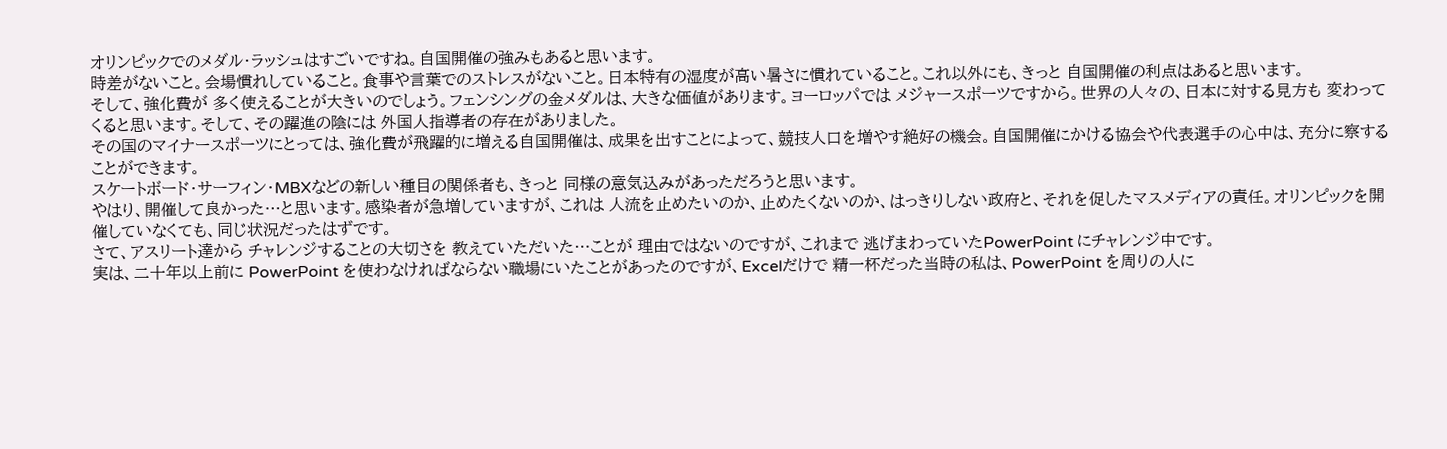オリンピックでのメダル・ラッシュはすごいですね。自国開催の強みもあると思います。
時差がないこと。会場慣れしていること。食事や言葉でのストレスがないこと。日本特有の湿度が高い暑さに慣れていること。これ以外にも、きっと 自国開催の利点はあると思います。
そして、強化費が 多く使えることが大きいのでしょう。フェンシングの金メダルは、大きな価値があります。ヨーロッパでは メジャースポーツですから。世界の人々の、日本に対する見方も 変わってくると思います。そして、その躍進の陰には 外国人指導者の存在がありました。
その国のマイナースポーツにとっては、強化費が飛躍的に増える自国開催は、成果を出すことによって、競技人口を増やす絶好の機会。自国開催にかける協会や代表選手の心中は、充分に察することができます。
スケートボード・サーフィン・MBXなどの新しい種目の関係者も、きっと 同様の意気込みがあっただろうと思います。
やはり、開催して良かった…と思います。感染者が急増していますが、これは 人流を止めたいのか、止めたくないのか、はっきりしない政府と、それを促したマスメディアの責任。オリンピックを開催していなくても、同じ状況だったはずです。
さて、アスリート達から チャレンジすることの大切さを 教えていただいた…ことが 理由ではないのですが、これまで 逃げまわっていたPowerPoint にチャレンジ中です。
実は、二十年以上前に PowerPoint を使わなければならない職場にいたことがあったのですが、Excelだけで 精一杯だった当時の私は、PowerPoint を周りの人に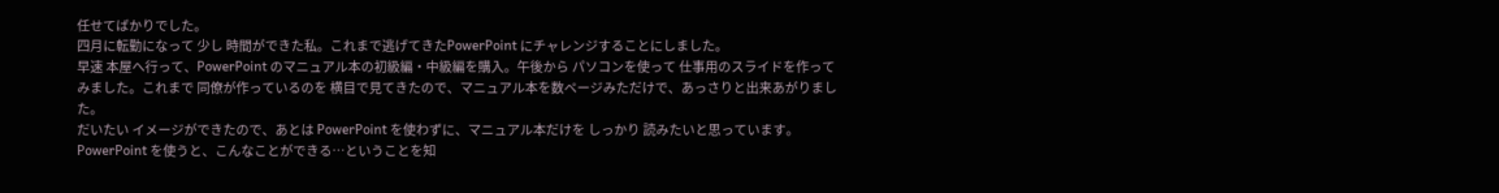任せてばかりでした。
四月に転勤になって 少し 時間ができた私。これまで逃げてきたPowerPoint にチャレンジすることにしました。
早速 本屋へ行って、PowerPoint のマニュアル本の初級編・中級編を購入。午後から パソコンを使って 仕事用のスライドを作ってみました。これまで 同僚が作っているのを 横目で見てきたので、マニュアル本を数ページみただけで、あっさりと出来あがりました。
だいたい イメージができたので、あとは PowerPoint を使わずに、マニュアル本だけを しっかり 読みたいと思っています。PowerPoint を使うと、こんなことができる…ということを知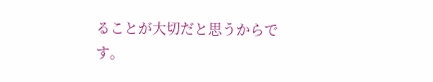ることが大切だと思うからです。